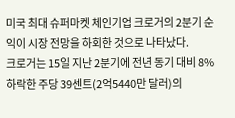미국 최대 슈퍼마켓 체인기업 크로거의 2분기 순익이 시장 전망을 하회한 것으로 나타났다.
크로거는 15일 지난 2분기에 전년 동기 대비 8% 하락한 주당 39센트(2억5440만 달러)의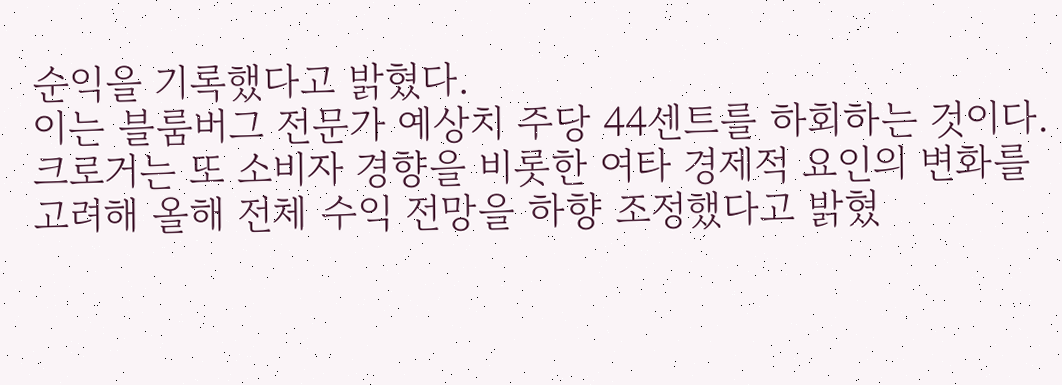순익을 기록했다고 밝혔다.
이는 블룸버그 전문가 예상치 주당 44센트를 하회하는 것이다.
크로거는 또 소비자 경향을 비롯한 여타 경제적 요인의 변화를 고려해 올해 전체 수익 전망을 하향 조정했다고 밝혔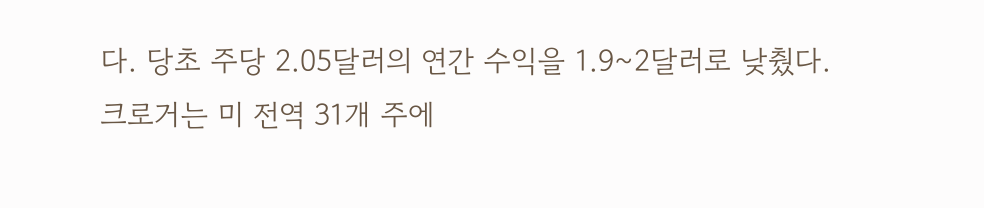다. 당초 주당 2.05달러의 연간 수익을 1.9~2달러로 낮췄다.
크로거는 미 전역 31개 주에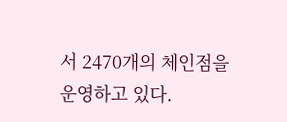서 2470개의 체인점을 운영하고 있다.